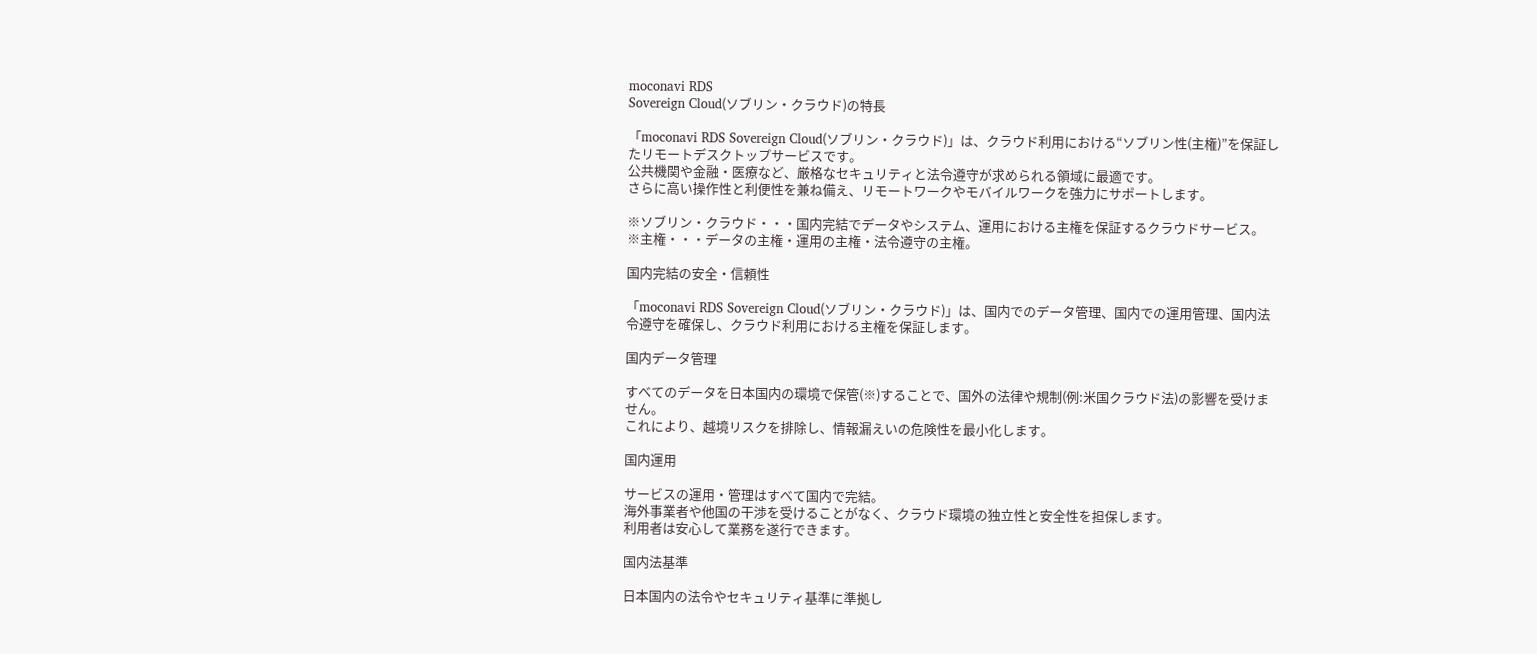moconavi RDS
Sovereign Cloud(ソブリン・クラウド)の特長

「moconavi RDS Sovereign Cloud(ソブリン・クラウド)」は、クラウド利用における“ソブリン性(主権)”を保証したリモートデスクトップサービスです。
公共機関や金融・医療など、厳格なセキュリティと法令遵守が求められる領域に最適です。
さらに高い操作性と利便性を兼ね備え、リモートワークやモバイルワークを強力にサポートします。

※ソブリン・クラウド・・・国内完結でデータやシステム、運用における主権を保証するクラウドサービス。
※主権・・・データの主権・運用の主権・法令遵守の主権。

国内完結の安全・信頼性

「moconavi RDS Sovereign Cloud(ソブリン・クラウド)」は、国内でのデータ管理、国内での運用管理、国内法令遵守を確保し、クラウド利用における主権を保証します。

国内データ管理

すべてのデータを日本国内の環境で保管(※)することで、国外の法律や規制(例:米国クラウド法)の影響を受けません。
これにより、越境リスクを排除し、情報漏えいの危険性を最小化します。

国内運用

サービスの運用・管理はすべて国内で完結。
海外事業者や他国の干渉を受けることがなく、クラウド環境の独立性と安全性を担保します。
利用者は安心して業務を遂行できます。

国内法基準

日本国内の法令やセキュリティ基準に準拠し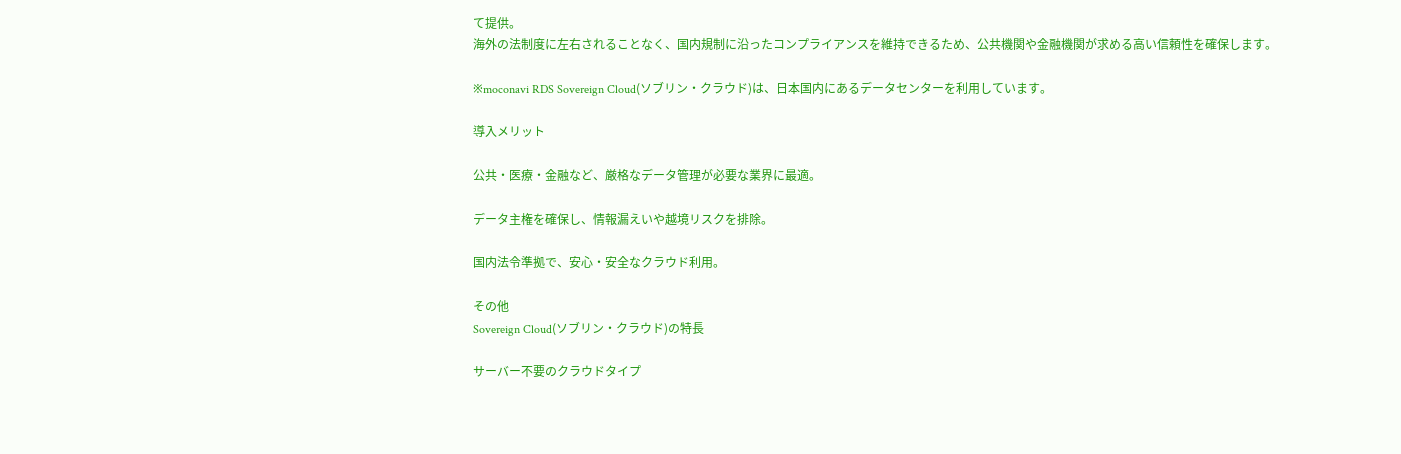て提供。
海外の法制度に左右されることなく、国内規制に沿ったコンプライアンスを維持できるため、公共機関や金融機関が求める高い信頼性を確保します。

※moconavi RDS Sovereign Cloud(ソブリン・クラウド)は、日本国内にあるデータセンターを利用しています。

導入メリット

公共・医療・金融など、厳格なデータ管理が必要な業界に最適。

データ主権を確保し、情報漏えいや越境リスクを排除。

国内法令準拠で、安心・安全なクラウド利用。

その他
Sovereign Cloud(ソブリン・クラウド)の特長

サーバー不要のクラウドタイプ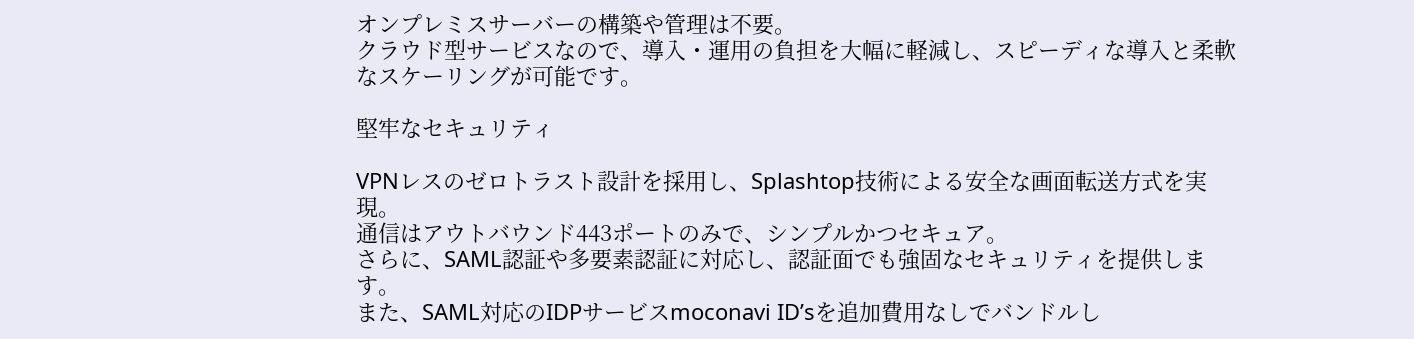オンプレミスサーバーの構築や管理は不要。
クラウド型サービスなので、導入・運用の負担を大幅に軽減し、スピーディな導入と柔軟なスケーリングが可能です。

堅牢なセキュリティ

VPNレスのゼロトラスト設計を採用し、Splashtop技術による安全な画面転送方式を実現。
通信はアウトバウンド443ポートのみで、シンプルかつセキュア。
さらに、SAML認証や多要素認証に対応し、認証面でも強固なセキュリティを提供します。
また、SAML対応のIDPサービスmoconavi ID’sを追加費用なしでバンドルし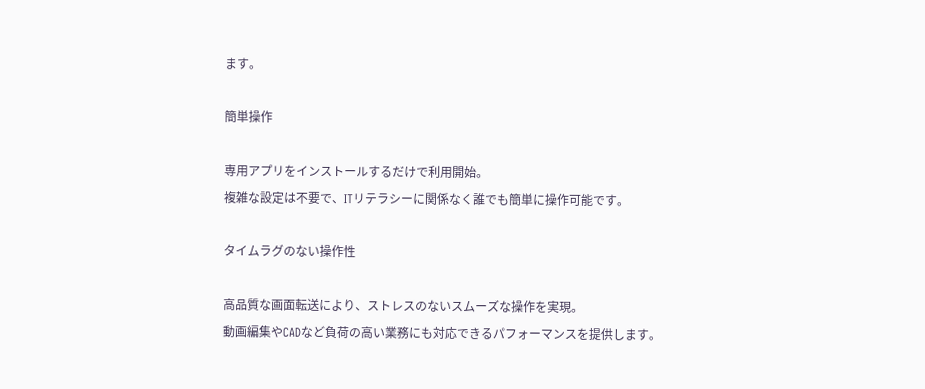ます。

簡単操作

専用アプリをインストールするだけで利用開始。
複雑な設定は不要で、ITリテラシーに関係なく誰でも簡単に操作可能です。

タイムラグのない操作性

高品質な画面転送により、ストレスのないスムーズな操作を実現。
動画編集やCADなど負荷の高い業務にも対応できるパフォーマンスを提供します。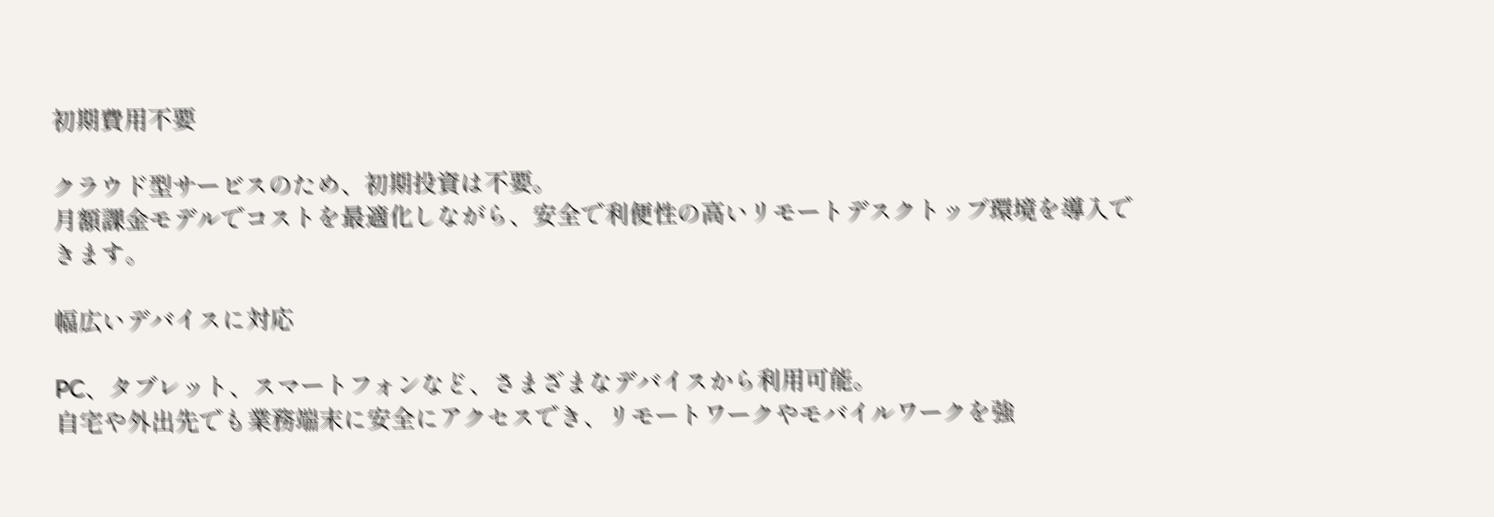初期費用不要

クラウド型サービスのため、初期投資は不要。
月額課金モデルでコストを最適化しながら、安全で利便性の高いリモートデスクトップ環境を導入できます。

幅広いデバイスに対応

PC、タブレット、スマートフォンなど、さまざまなデバイスから利用可能。
自宅や外出先でも業務端末に安全にアクセスでき、リモートワークやモバイルワークを強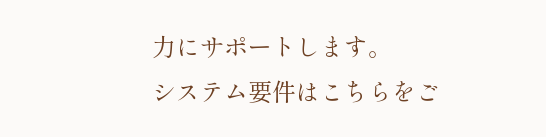力にサポートします。
システム要件はこちらをご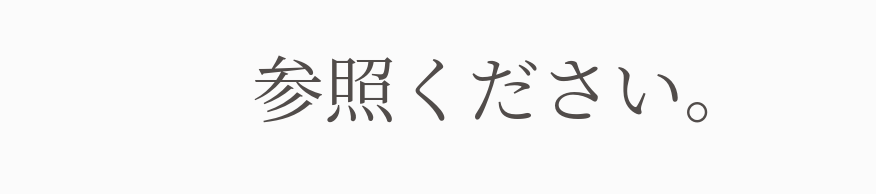参照ください。